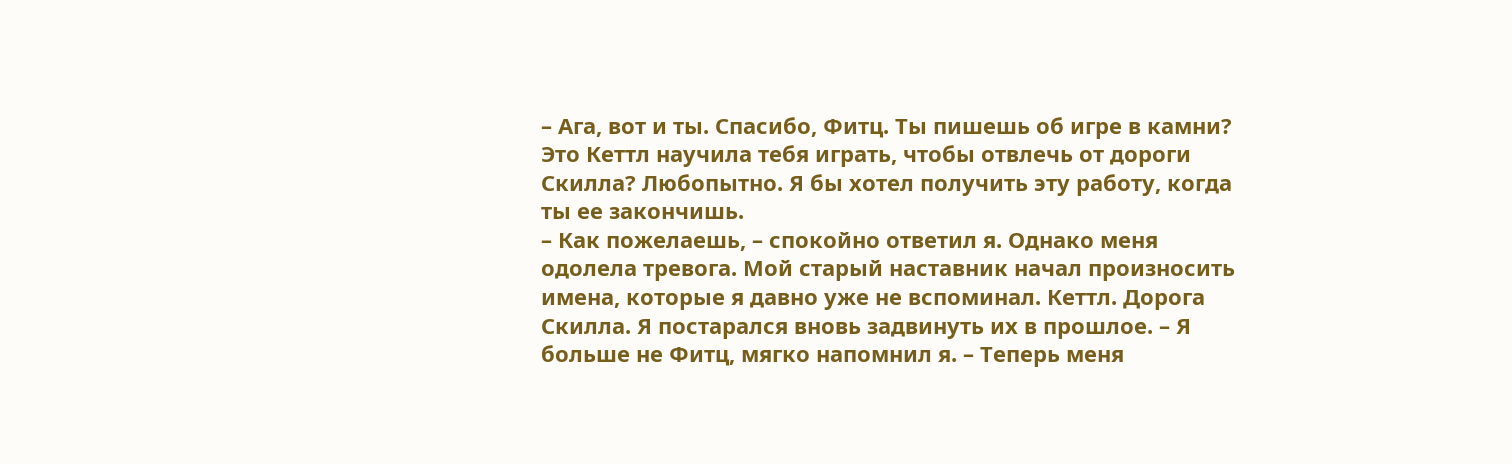– Ага, вот и ты. Спасибо, Фитц. Ты пишешь об игре в камни? Это Кеттл научила тебя играть, чтобы отвлечь от дороги Скилла? Любопытно. Я бы хотел получить эту работу, когда ты ее закончишь.
– Как пожелаешь, – спокойно ответил я. Однако меня одолела тревога. Мой старый наставник начал произносить имена, которые я давно уже не вспоминал. Кеттл. Дорога Скилла. Я постарался вновь задвинуть их в прошлое. – Я больше не Фитц, мягко напомнил я. – Теперь меня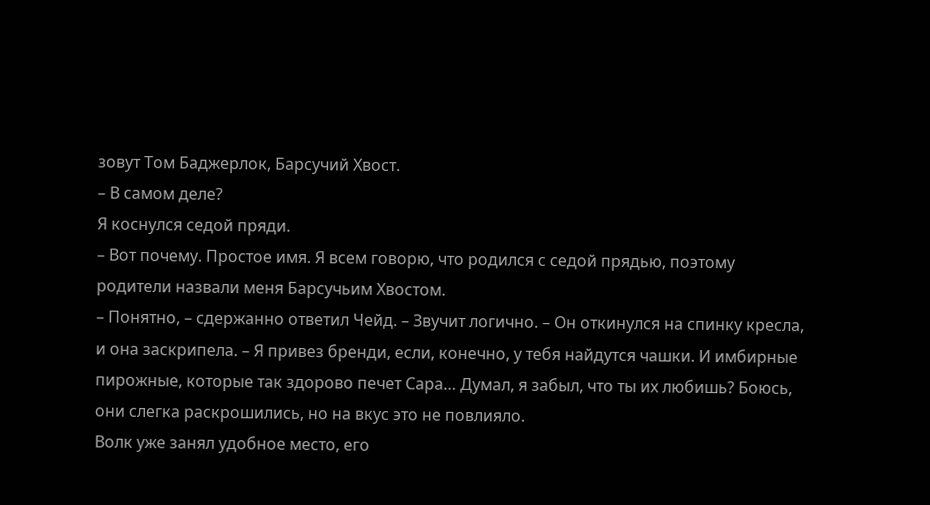зовут Том Баджерлок, Барсучий Хвост.
– В самом деле?
Я коснулся седой пряди.
– Вот почему. Простое имя. Я всем говорю, что родился с седой прядью, поэтому родители назвали меня Барсучьим Хвостом.
– Понятно, – сдержанно ответил Чейд. – Звучит логично. – Он откинулся на спинку кресла, и она заскрипела. – Я привез бренди, если, конечно, у тебя найдутся чашки. И имбирные пирожные, которые так здорово печет Сара… Думал, я забыл, что ты их любишь? Боюсь, они слегка раскрошились, но на вкус это не повлияло.
Волк уже занял удобное место, его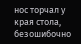нос торчал у края стола, безошибочно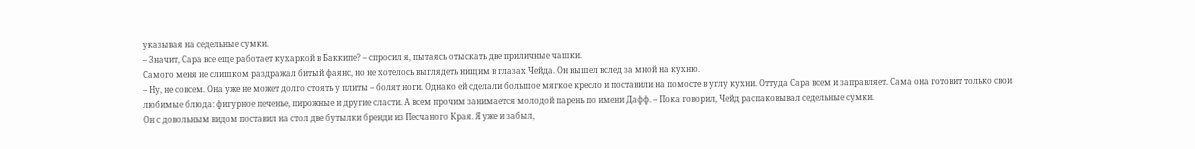указывая на седельные сумки.
– Значит, Сара все еще работает кухаркой в Баккипе? – спросил я, пытаясь отыскать две приличные чашки.
Самого меня не слишком раздражал битый фаянс, но не хотелось выглядеть нищим в глазах Чейда. Он вышел вслед за мной на кухню.
– Ну, не совсем. Она уже не может долго стоять у плиты – болят ноги. Однако ей сделали большое мягкое кресло и поставили на помосте в углу кухни. Оттуда Сара всем и заправляет. Сама она готовит только свои любимые блюда: фигурное печенье, пирожные и другие сласти. А всем прочим занимается молодой парень по имени Дафф. – Пока говорил, Чейд распаковывал седельные сумки.
Он с довольным видом поставил на стол две бутылки бренди из Песчаного Края. Я уже и забыл,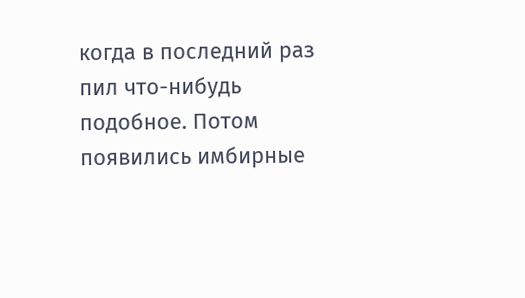когда в последний раз пил что-нибудь подобное. Потом появились имбирные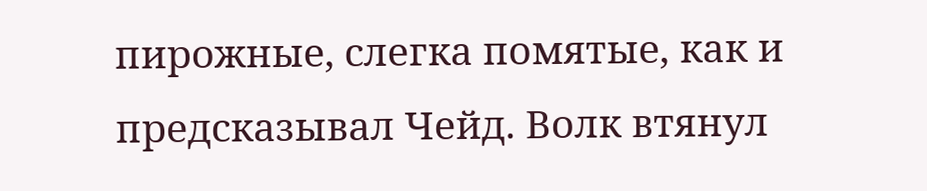пирожные, слегка помятые, как и предсказывал Чейд. Волк втянул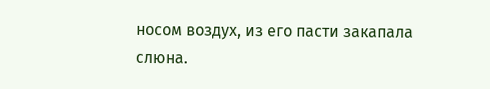носом воздух, из его пасти закапала слюна.